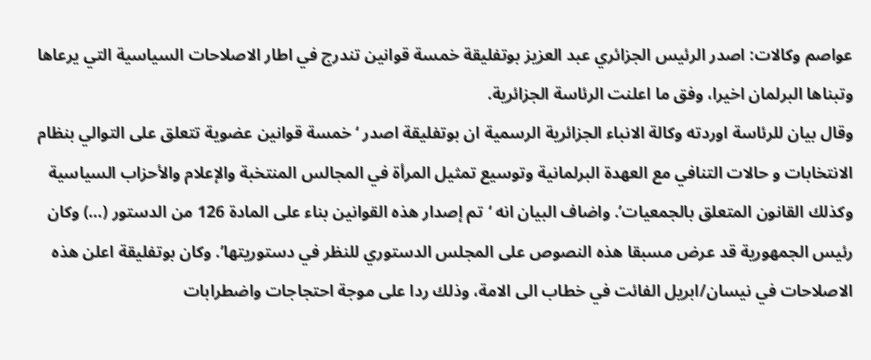عواصم وكالات: اصدر الرئيس الجزائري عبد العزيز بوتفليقة خمسة قوانين تندرج في اطار الاصلاحات السياسية التي يرعاها وتبناها البرلمان اخيرا، وفق ما اعلنت الرئاسة الجزائرية.
وقال بيان للرئاسة اوردته وكالة الانباء الجزائرية الرسمية ان بوتفليقة اصدر ‘خمسة قوانين عضوية تتعلق على التوالي بنظام الانتخابات و حالات التنافي مع العهدة البرلمانية وتوسيع تمثيل المرأة في المجالس المنتخبة والإعلام والأحزاب السياسية وكذلك القانون المتعلق بالجمعيات’. واضاف البيان انه ‘تم إصدار هذه القوانين بناء على المادة 126 من الدستور (…) وكان رئيس الجمهورية قد عرض مسبقا هذه النصوص على المجلس الدستوري للنظر في دستوريتها’. وكان بوتفليقة اعلن هذه الاصلاحات في نيسان/ابريل الفائت في خطاب الى الامة، وذلك ردا على موجة احتجاجات واضطرابات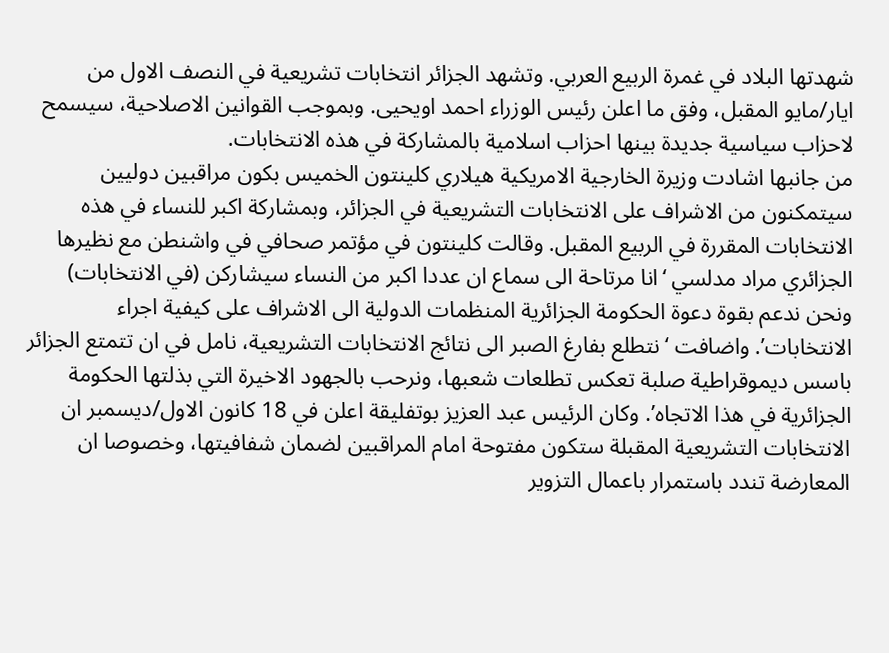شهدتها البلاد في غمرة الربيع العربي. وتشهد الجزائر انتخابات تشريعية في النصف الاول من ايار/مايو المقبل، وفق ما اعلن رئيس الوزراء احمد اويحيى. وبموجب القوانين الاصلاحية، سيسمح لاحزاب سياسية جديدة بينها احزاب اسلامية بالمشاركة في هذه الانتخابات.
من جانبها اشادت وزيرة الخارجية الامريكية هيلاري كلينتون الخميس بكون مراقبين دوليين سيتمكنون من الاشراف على الانتخابات التشريعية في الجزائر، وبمشاركة اكبر للنساء في هذه الانتخابات المقررة في الربيع المقبل. وقالت كلينتون في مؤتمر صحافي في واشنطن مع نظيرها الجزائري مراد مدلسي ‘انا مرتاحة الى سماع ان عددا اكبر من النساء سيشاركن (في الانتخابات) ونحن ندعم بقوة دعوة الحكومة الجزائرية المنظمات الدولية الى الاشراف على كيفية اجراء الانتخابات’. واضافت ‘نتطلع بفارغ الصبر الى نتائج الانتخابات التشريعية، نامل في ان تتمتع الجزائر باسس ديموقراطية صلبة تعكس تطلعات شعبها، ونرحب بالجهود الاخيرة التي بذلتها الحكومة الجزائرية في هذا الاتجاه’. وكان الرئيس عبد العزيز بوتفليقة اعلن في 18 كانون الاول/ديسمبر ان الانتخابات التشريعية المقبلة ستكون مفتوحة امام المراقبين لضمان شفافيتها، وخصوصا ان المعارضة تندد باستمرار باعمال التزوير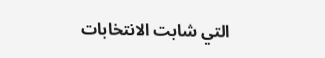التي شابت الانتخابات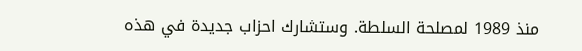منذ 1989 لمصلحة السلطة. وستشارك احزاب جديدة في هذه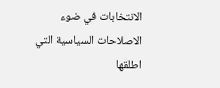الانتخابات في ضوء الاصلاحات السياسية التي اطلقها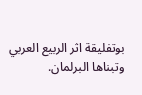بوتفليقة اثر الربيع العربي وتبناها البرلمان.